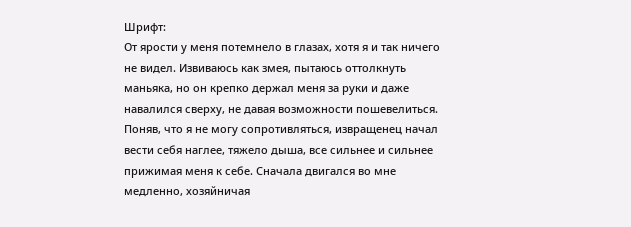Шрифт:
От ярости у меня потемнело в глазах, хотя я и так ничего не видел. Извиваюсь как змея, пытаюсь оттолкнуть маньяка, но он крепко держал меня за руки и даже навалился сверху, не давая возможности пошевелиться. Поняв, что я не могу сопротивляться, извращенец начал вести себя наглее, тяжело дыша, все сильнее и сильнее прижимая меня к себе. Сначала двигался во мне медленно, хозяйничая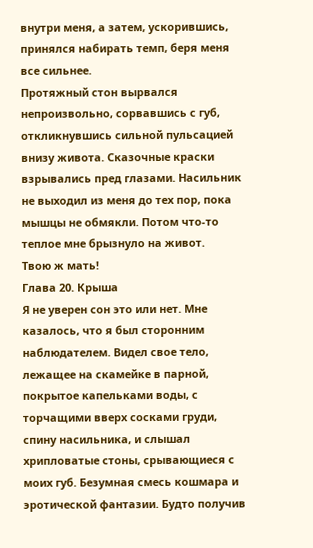внутри меня, а затем, ускорившись, принялся набирать темп, беря меня все сильнее.
Протяжный стон вырвался непроизвольно, сорвавшись с губ, откликнувшись сильной пульсацией внизу живота. Сказочные краски взрывались пред глазами. Насильник не выходил из меня до тех пор, пока мышцы не обмякли. Потом что-то теплое мне брызнуло на живот.
Твою ж мать!
Глава 20. Крыша
Я не уверен сон это или нет. Мне казалось, что я был сторонним наблюдателем. Видел свое тело, лежащее на скамейке в парной, покрытое капельками воды, с торчащими вверх сосками груди, спину насильника, и слышал хрипловатые стоны, срывающиеся с моих губ. Безумная смесь кошмара и эротической фантазии. Будто получив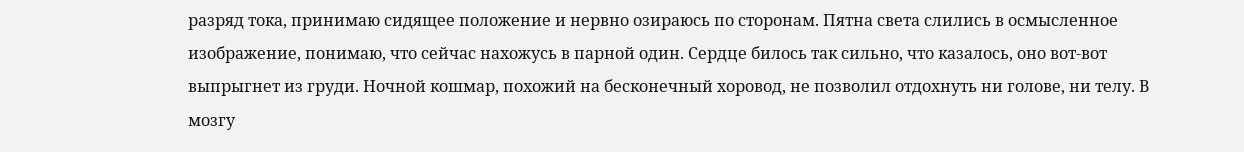разряд тока, принимаю сидящее положение и нервно озираюсь по сторонам. Пятна света слились в осмысленное изображение, понимаю, что сейчас нахожусь в парной один. Сердце билось так сильно, что казалось, оно вот-вот выпрыгнет из груди. Ночной кошмар, похожий на бесконечный хоровод, не позволил отдохнуть ни голове, ни телу. В мозгу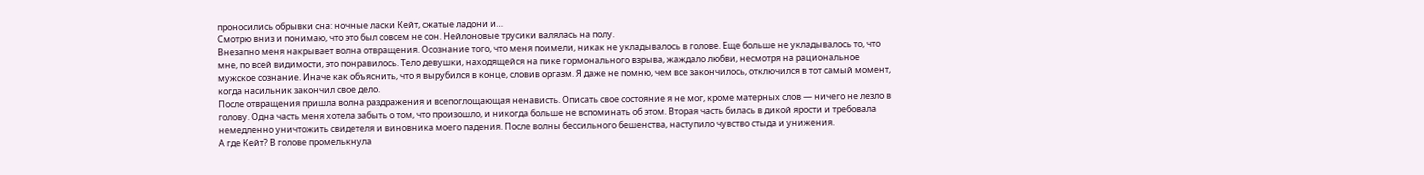проносились обрывки сна: ночные ласки Кейт, сжатые ладони и…
Смотрю вниз и понимаю, что это был совсем не сон. Нейлоновые трусики валялась на полу.
Внезапно меня накрывает волна отвращения. Осознание того, что меня поимели, никак не укладывалось в голове. Еще больше не укладывалось то, что мне, по всей видимости, это понравилось. Тело девушки, находящейся на пике гормонального взрыва, жаждало любви, несмотря на рациональное мужское сознание. Иначе как объяснить, что я вырубился в конце, словив оргазм. Я даже не помню, чем все закончилось, отключился в тот самый момент, когда насильник закончил свое дело.
После отвращения пришла волна раздражения и всепоглощающая ненависть. Описать свое состояние я не мог, кроме матерных слов — ничего не лезло в голову. Одна часть меня хотела забыть о том, что произошло, и никогда больше не вспоминать об этом. Вторая часть билась в дикой ярости и требовала немедленно уничтожить свидетеля и виновника моего падения. После волны бессильного бешенства, наступило чувство стыда и унижения.
А где Кейт? В голове промелькнула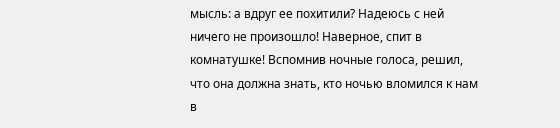мысль: а вдруг ее похитили? Надеюсь с ней ничего не произошло! Наверное, спит в комнатушке! Вспомнив ночные голоса, решил, что она должна знать, кто ночью вломился к нам в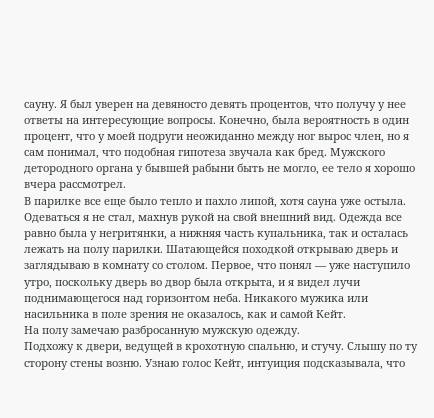сауну. Я был уверен на девяносто девять процентов, что получу у нее ответы на интересующие вопросы. Конечно, была вероятность в один процент, что у моей подруги неожиданно между ног вырос член, но я сам понимал, что подобная гипотеза звучала как бред. Мужского детородного органа у бывшей рабыни быть не могло, ее тело я хорошо вчера рассмотрел.
В парилке все еще было тепло и пахло липой, хотя сауна уже остыла. Одеваться я не стал, махнув рукой на свой внешний вид. Одежда все равно была у негритянки, а нижняя часть купальника, так и осталась лежать на полу парилки. Шатающейся походкой открываю дверь и заглядываю в комнату со столом. Первое, что понял — уже наступило утро, поскольку дверь во двор была открыта, и я видел лучи поднимающегося над горизонтом неба. Никакого мужика или насильника в поле зрения не оказалось, как и самой Кейт.
На полу замечаю разбросанную мужскую одежду.
Подхожу к двери, ведущей в крохотную спальню, и стучу. Слышу по ту сторону стены возню. Узнаю голос Кейт, интуиция подсказывала, что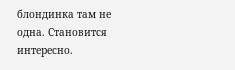блондинка там не одна. Становится интересно.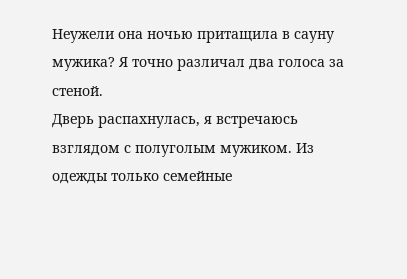Неужели она ночью притащила в сауну мужика? Я точно различал два голоса за стеной.
Дверь распахнулась, я встречаюсь взглядом с полуголым мужиком. Из одежды только семейные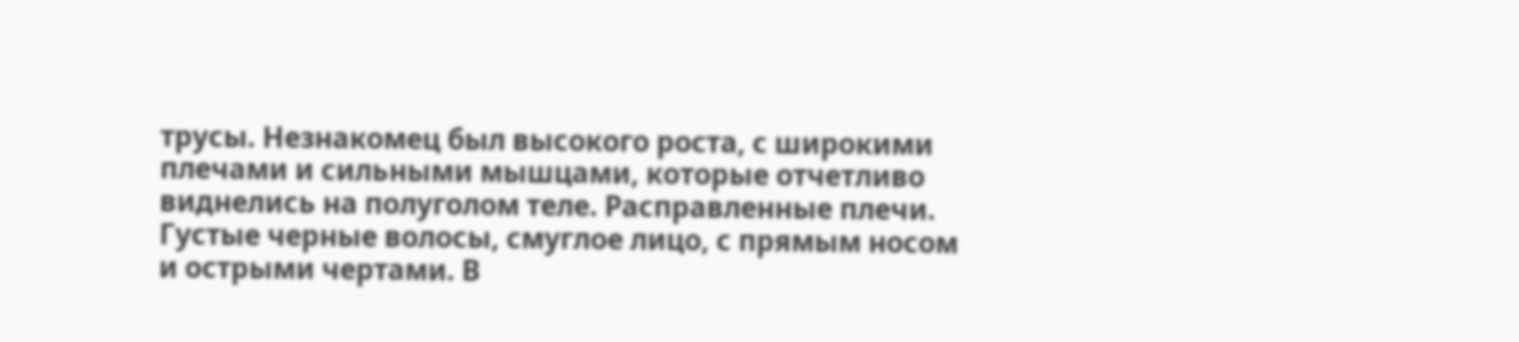трусы. Незнакомец был высокого роста, с широкими плечами и сильными мышцами, которые отчетливо виднелись на полуголом теле. Расправленные плечи. Густые черные волосы, смуглое лицо, с прямым носом и острыми чертами. В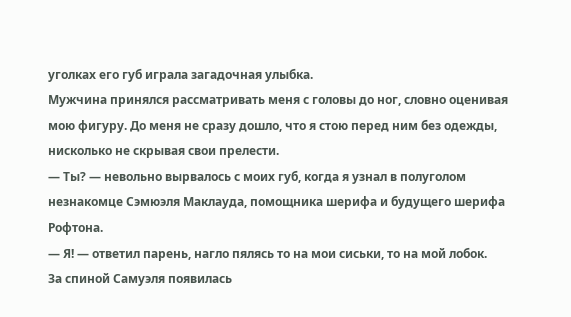уголках его губ играла загадочная улыбка.
Мужчина принялся рассматривать меня с головы до ног, словно оценивая мою фигуру. До меня не сразу дошло, что я стою перед ним без одежды, нисколько не скрывая свои прелести.
— Ты? — невольно вырвалось с моих губ, когда я узнал в полуголом незнакомце Сэмюэля Маклауда, помощника шерифа и будущего шерифа Рофтона.
— Я! — ответил парень, нагло пялясь то на мои сиськи, то на мой лобок.
За спиной Самуэля появилась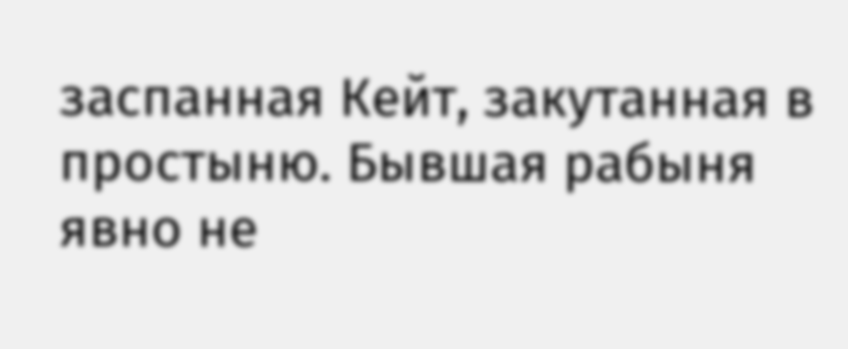заспанная Кейт, закутанная в простыню. Бывшая рабыня явно не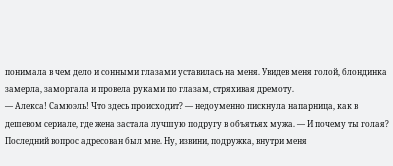понимала в чем дело и сонными глазами уставилась на меня. Увидев меня голой, блондинка замерла, заморгала и провела руками по глазам, стряхивая дремоту.
— Алекса! Самюэль! Что здесь происходит? — недоуменно пискнула напарница, как в дешевом сериале, где жена застала лучшую подругу в объятьях мужа. — И почему ты голая?
Последний вопрос адресован был мне. Ну, извини, подружка, внутри меня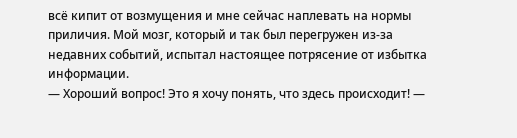всё кипит от возмущения и мне сейчас наплевать на нормы приличия. Мой мозг, который и так был перегружен из-за недавних событий, испытал настоящее потрясение от избытка информации.
— Хороший вопрос! Это я хочу понять, что здесь происходит! —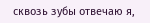сквозь зубы отвечаю я,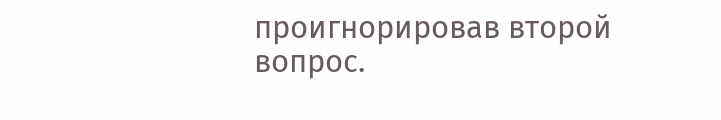проигнорировав второй вопрос.